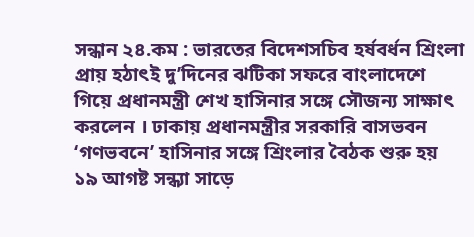সন্ধান ২৪.কম : ভারতের বিদেশসচিব হর্ষবর্ধন শ্রিংলা প্রায় হঠাৎই দু’দিনের ঝটিকা সফরে বাংলাদেশে গিয়ে প্রধানমন্ত্রী শেখ হাসিনার সঙ্গে সৌজন্য সাক্ষাৎ করলেন । ঢাকায় প্রধানমন্ত্রীর সরকারি বাসভবন ‘গণভবনে’ হাসিনার সঙ্গে শ্রিংলার বৈঠক শুরু হয় ১৯ আগষ্ট সন্ধ্যা সাড়ে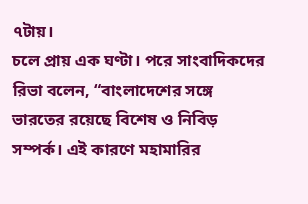৭টায়।
চলে প্রায় এক ঘণ্টা। পরে সাংবাদিকদের রিভা বলেন, “বাংলাদেশের সঙ্গে ভারতের রয়েছে বিশেষ ও নিবিড় সম্পর্ক। এই কারণে মহামারির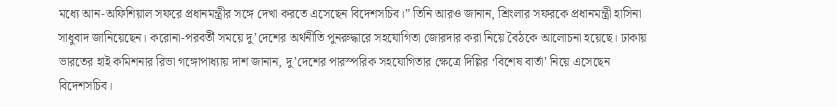মধ্যে আন-অফিশিয়াল সফরে প্রধানমন্ত্রীর সঙ্গে দেখা করতে এসেছেন বিদেশসচিব।” তিনি আরও জানান, শ্রিংলার সফরকে প্রধানমন্ত্রী হাসিনা সাধুবাদ জানিয়েছেন। করোনা-পরবর্তী সময়ে দু’দেশের অর্থনীতি পুনরুদ্ধারে সহযোগিতা জোরদার করা নিয়ে বৈঠকে আলোচনা হয়েছে। ঢাকায় ভারতের হাই কমিশনার রিভা গঙ্গোপাধ্যায় দাশ জানান, দু’দেশের পারস্পরিক সহযোগিতার ক্ষেত্রে দিল্লির ‘বিশেষ বার্তা’ নিয়ে এসেছেন বিদেশসচিব।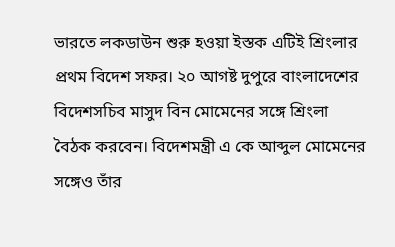ভারতে লকডাউন শুরু হওয়া ইস্তক এটিই শ্রিংলার প্রথম বিদেশ সফর। ২০ আগষ্ট দুপুরে বাংলাদেশের বিদেশসচিব মাসুদ বিন মোমেনের সঙ্গে শ্রিংলা বৈঠক করবেন। বিদেশমন্ত্রী এ কে আব্দুল মোমেনের সঙ্গেও তাঁর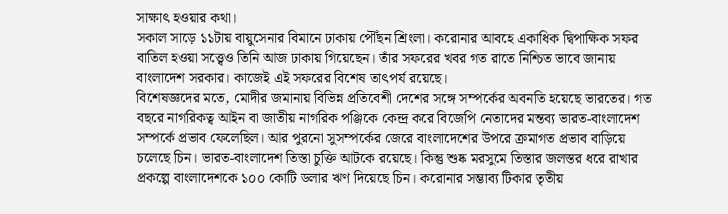সাক্ষাৎ হওয়ার কথা।
সকাল সাড়ে ১১টায় বায়ুসেনার বিমানে ঢাকায় পৌঁছন শ্রিংলা। করোনার আবহে একাধিক দ্বিপাক্ষিক সফর বাতিল হওয়া সত্ত্বেও তিনি আজ ঢাকায় গিয়েছেন। তাঁর সফরের খবর গত রাতে নিশ্চিত ভাবে জানায় বাংলাদেশ সরকার। কাজেই এই সফরের বিশেষ তাৎপর্য রয়েছে।
বিশেষজ্ঞদের মতে, মোদীর জমানায় বিভিন্ন প্রতিবেশী দেশের সঙ্গে সম্পর্কের অবনতি হয়েছে ভারতের। গত বছরে নাগরিকত্ব আইন বা জাতীয় নাগরিক পঞ্জিকে কেন্দ্র করে বিজেপি নেতাদের মন্তব্য ভারত-বাংলাদেশ সম্পর্কে প্রভাব ফেলেছিল। আর পুরনো সুসম্পর্কের জেরে বাংলাদেশের উপরে ক্রমাগত প্রভাব বাড়িয়ে চলেছে চিন। ভারত-বাংলাদেশ তিস্তা চুক্তি আটকে রয়েছে। কিন্তু শুষ্ক মরসুমে তিস্তার জলস্তর ধরে রাখার প্রকল্পে বাংলাদেশকে ১০০ কোটি ডলার ঋণ দিয়েছে চিন। করোনার সম্ভাব্য টিকার তৃতীয়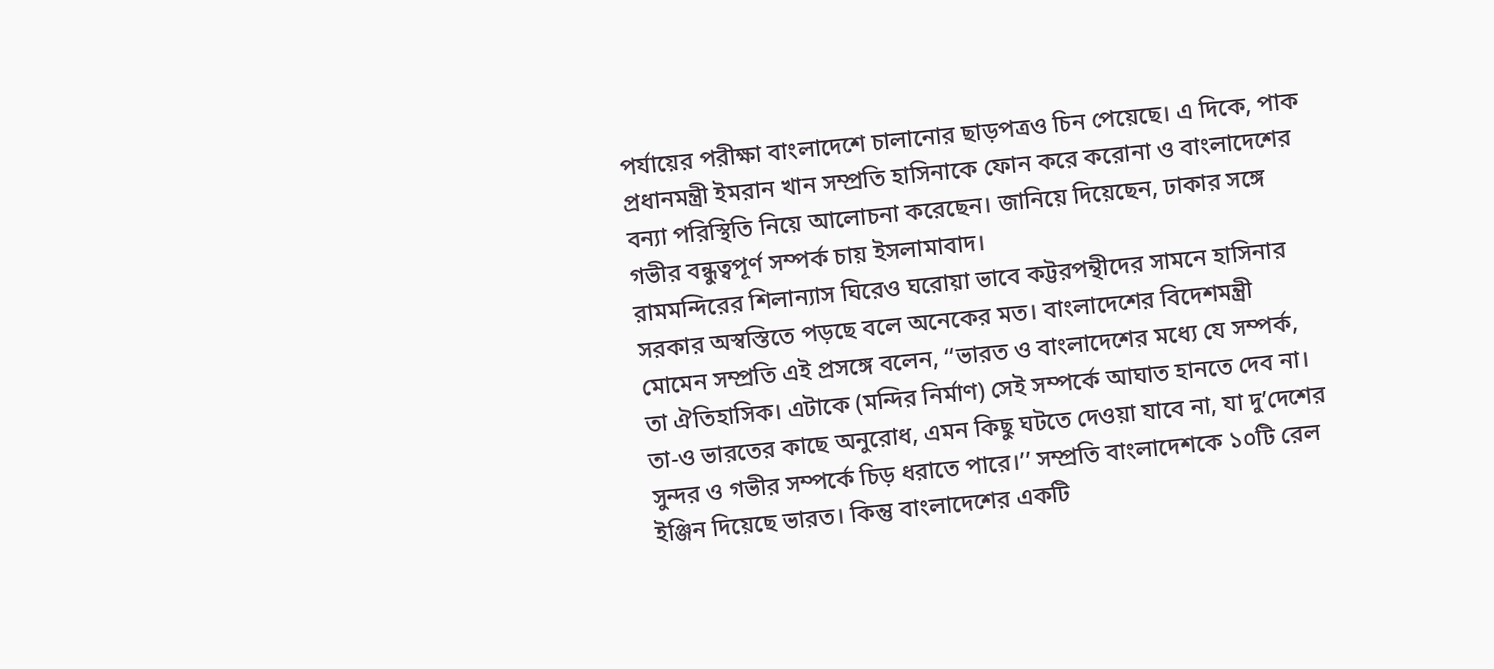পর্যায়ের পরীক্ষা বাংলাদেশে চালানোর ছাড়পত্রও চিন পেয়েছে। এ দিকে, পাক প্রধানমন্ত্রী ইমরান খান সম্প্রতি হাসিনাকে ফোন করে করোনা ও বাংলাদেশের বন্যা পরিস্থিতি নিয়ে আলোচনা করেছেন। জানিয়ে দিয়েছেন, ঢাকার সঙ্গে গভীর বন্ধুত্বপূর্ণ সম্পর্ক চায় ইসলামাবাদ।
রামমন্দিরের শিলান্যাস ঘিরেও ঘরোয়া ভাবে কট্টরপন্থীদের সামনে হাসিনার সরকার অস্বস্তিতে পড়ছে বলে অনেকের মত। বাংলাদেশের বিদেশমন্ত্রী মোমেন সম্প্রতি এই প্রসঙ্গে বলেন, ‘‘ভারত ও বাংলাদেশের মধ্যে যে সম্পর্ক, তা ঐতিহাসিক। এটাকে (মন্দির নির্মাণ) সেই সম্পর্কে আঘাত হানতে দেব না। তা-ও ভারতের কাছে অনুরোধ, এমন কিছু ঘটতে দেওয়া যাবে না, যা দু’দেশের সুন্দর ও গভীর সম্পর্কে চিড় ধরাতে পারে।’’ সম্প্রতি বাংলাদেশকে ১০টি রেল ইঞ্জিন দিয়েছে ভারত। কিন্তু বাংলাদেশের একটি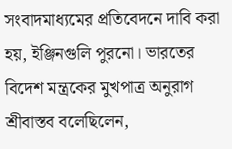সংবাদমাধ্যমের প্রতিবেদনে দাবি করা হয়, ইঞ্জিনগুলি পুরনো। ভারতের বিদেশ মন্ত্রকের মুখপাত্র অনুরাগ শ্রীবাস্তব বলেছিলেন,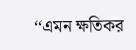‘‘এমন ক্ষতিকর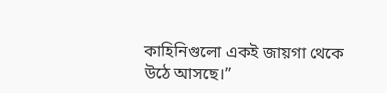কাহিনিগুলো একই জায়গা থেকে উঠে আসছে।’’